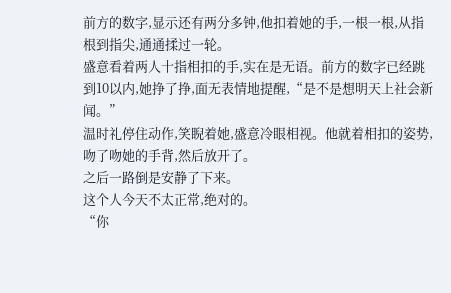前方的数字,显示还有两分多钟,他扣着她的手,一根一根,从指根到指尖,通通揉过一轮。
盛意看着两人十指相扣的手,实在是无语。前方的数字已经跳到10以内,她挣了挣,面无表情地提醒,“是不是想明天上社会新闻。”
温时礼停住动作,笑睨着她,盛意冷眼相视。他就着相扣的姿势,吻了吻她的手背,然后放开了。
之后一路倒是安静了下来。
这个人今天不太正常,绝对的。
“你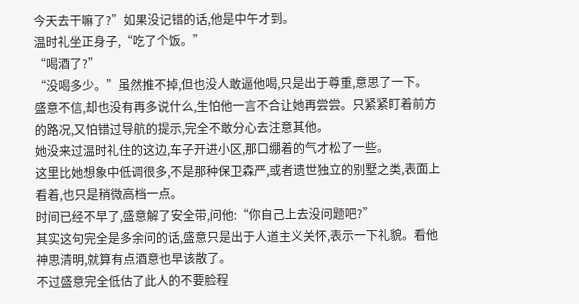今天去干嘛了?”如果没记错的话,他是中午才到。
温时礼坐正身子,“吃了个饭。”
“喝酒了?”
“没喝多少。”虽然推不掉,但也没人敢逼他喝,只是出于尊重,意思了一下。
盛意不信,却也没有再多说什么,生怕他一言不合让她再尝尝。只紧紧盯着前方的路况,又怕错过导航的提示,完全不敢分心去注意其他。
她没来过温时礼住的这边,车子开进小区,那口绷着的气才松了一些。
这里比她想象中低调很多,不是那种保卫森严,或者遗世独立的别墅之类,表面上看着,也只是稍微高档一点。
时间已经不早了,盛意解了安全带,问他:“你自己上去没问题吧?”
其实这句完全是多余问的话,盛意只是出于人道主义关怀,表示一下礼貌。看他神思清明,就算有点酒意也早该散了。
不过盛意完全低估了此人的不要脸程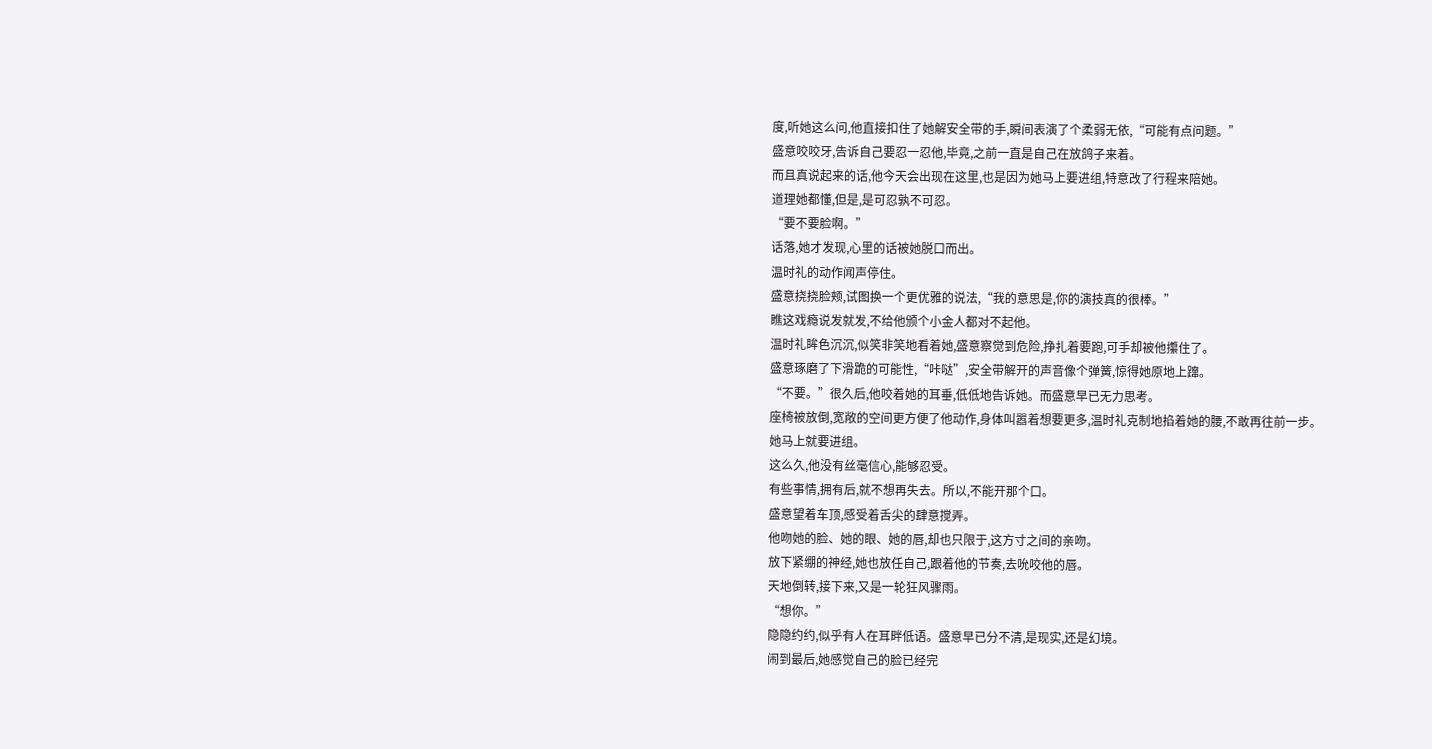度,听她这么问,他直接扣住了她解安全带的手,瞬间表演了个柔弱无依,“可能有点问题。”
盛意咬咬牙,告诉自己要忍一忍他,毕竟,之前一直是自己在放鸽子来着。
而且真说起来的话,他今天会出现在这里,也是因为她马上要进组,特意改了行程来陪她。
道理她都懂,但是,是可忍孰不可忍。
“要不要脸啊。”
话落,她才发现,心里的话被她脱口而出。
温时礼的动作闻声停住。
盛意挠挠脸颊,试图换一个更优雅的说法,“我的意思是,你的演技真的很棒。”
瞧这戏瘾说发就发,不给他颁个小金人都对不起他。
温时礼眸色沉沉,似笑非笑地看着她,盛意察觉到危险,挣扎着要跑,可手却被他攥住了。
盛意琢磨了下滑跪的可能性,“咔哒”,安全带解开的声音像个弹簧,惊得她原地上蹿。
“不要。”很久后,他咬着她的耳垂,低低地告诉她。而盛意早已无力思考。
座椅被放倒,宽敞的空间更方便了他动作,身体叫嚣着想要更多,温时礼克制地掐着她的腰,不敢再往前一步。
她马上就要进组。
这么久,他没有丝毫信心,能够忍受。
有些事情,拥有后,就不想再失去。所以,不能开那个口。
盛意望着车顶,感受着舌尖的肆意搅弄。
他吻她的脸、她的眼、她的唇,却也只限于,这方寸之间的亲吻。
放下紧绷的神经,她也放任自己,跟着他的节奏,去吮咬他的唇。
天地倒转,接下来,又是一轮狂风骤雨。
“想你。”
隐隐约约,似乎有人在耳畔低语。盛意早已分不清,是现实,还是幻境。
闹到最后,她感觉自己的脸已经完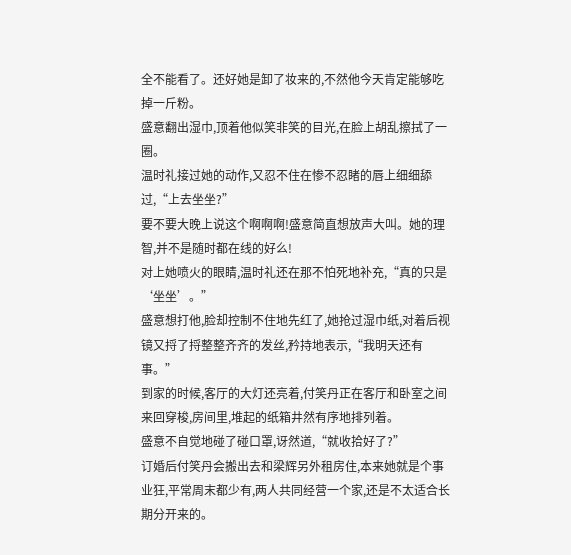全不能看了。还好她是卸了妆来的,不然他今天肯定能够吃掉一斤粉。
盛意翻出湿巾,顶着他似笑非笑的目光,在脸上胡乱擦拭了一圈。
温时礼接过她的动作,又忍不住在惨不忍睹的唇上细细舔过,“上去坐坐?”
要不要大晚上说这个啊啊啊!盛意简直想放声大叫。她的理智,并不是随时都在线的好么!
对上她喷火的眼睛,温时礼还在那不怕死地补充,“真的只是‘坐坐’。”
盛意想打他,脸却控制不住地先红了,她抢过湿巾纸,对着后视镜又捋了捋整整齐齐的发丝,矜持地表示,“我明天还有事。”
到家的时候,客厅的大灯还亮着,付笑丹正在客厅和卧室之间来回穿梭,房间里,堆起的纸箱井然有序地排列着。
盛意不自觉地碰了碰口罩,讶然道,“就收拾好了?”
订婚后付笑丹会搬出去和梁辉另外租房住,本来她就是个事业狂,平常周末都少有,两人共同经营一个家,还是不太适合长期分开来的。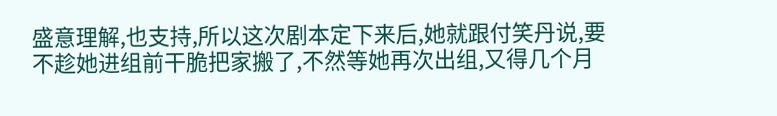盛意理解,也支持,所以这次剧本定下来后,她就跟付笑丹说,要不趁她进组前干脆把家搬了,不然等她再次出组,又得几个月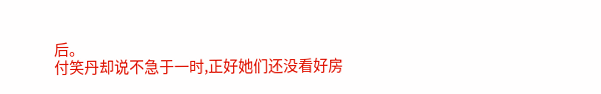后。
付笑丹却说不急于一时,正好她们还没看好房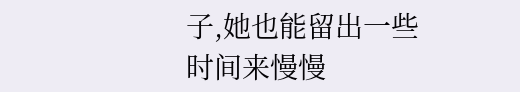子,她也能留出一些时间来慢慢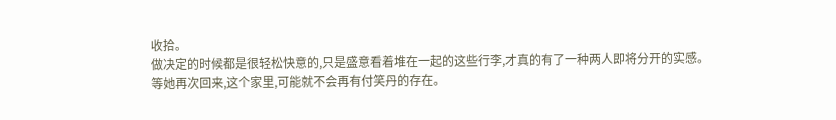收拾。
做决定的时候都是很轻松快意的,只是盛意看着堆在一起的这些行李,才真的有了一种两人即将分开的实感。
等她再次回来,这个家里,可能就不会再有付笑丹的存在。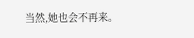当然,她也会不再来。